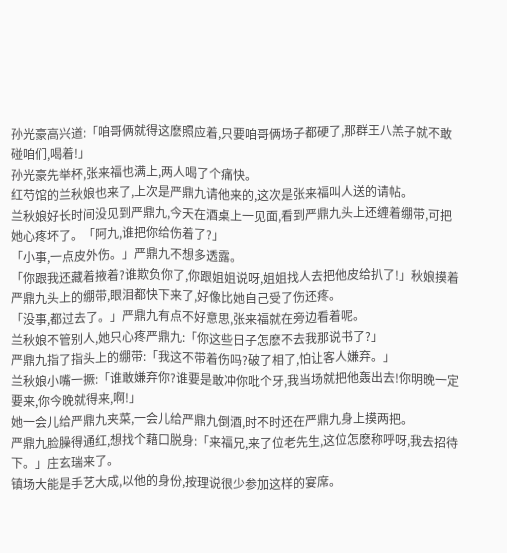孙光豪高兴道:「咱哥俩就得这麽照应着,只要咱哥俩场子都硬了,那群王八羔子就不敢碰咱们,喝着!」
孙光豪先举杯,张来福也满上,两人喝了个痛快。
红芍馆的兰秋娘也来了,上次是严鼎九请他来的,这次是张来福叫人送的请帖。
兰秋娘好长时间没见到严鼎九,今天在酒桌上一见面,看到严鼎九头上还缠着绷带,可把她心疼坏了。「阿九,谁把你给伤着了?」
「小事,一点皮外伤。」严鼎九不想多透露。
「你跟我还藏着掖着?谁欺负你了,你跟姐姐说呀,姐姐找人去把他皮给扒了!」秋娘摸着严鼎九头上的绷带,眼泪都快下来了,好像比她自己受了伤还疼。
「没事,都过去了。」严鼎九有点不好意思,张来福就在旁边看着呢。
兰秋娘不管别人,她只心疼严鼎九:「你这些日子怎麽不去我那说书了?」
严鼎九指了指头上的绷带:「我这不带着伤吗?破了相了,怕让客人嫌弃。」
兰秋娘小嘴一撅:「谁敢嫌弃你?谁要是敢冲你吡个牙,我当场就把他轰出去!你明晚一定要来,你今晚就得来,啊!」
她一会儿给严鼎九夹菜,一会儿给严鼎九倒酒,时不时还在严鼎九身上摸两把。
严鼎九脸臊得通红,想找个藉口脱身:「来福兄,来了位老先生,这位怎麽称呼呀,我去招待下。」庄玄瑞来了。
镇场大能是手艺大成,以他的身份,按理说很少参加这样的宴席。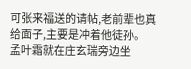可张来福送的请帖,老前辈也真给面子,主要是冲着他徒孙。
孟叶霜就在庄玄瑞旁边坐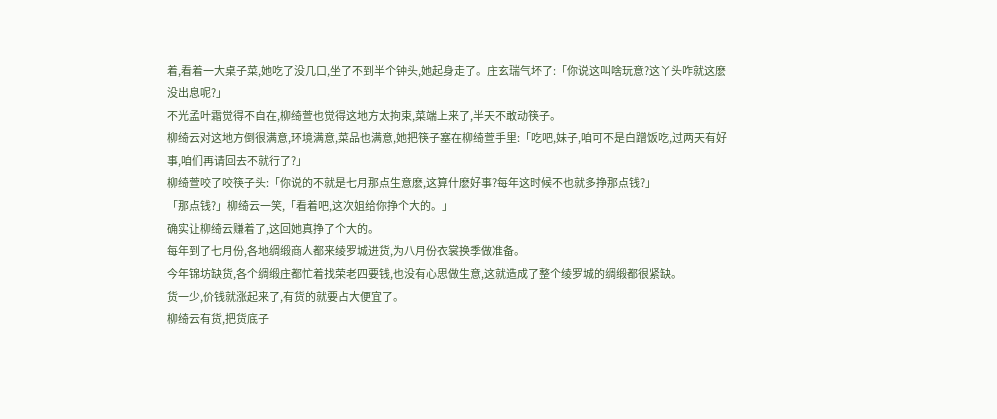着,看着一大桌子菜,她吃了没几口,坐了不到半个钟头,她起身走了。庄玄瑞气坏了:「你说这叫啥玩意?这丫头咋就这麽没出息呢?」
不光孟叶霜觉得不自在,柳绮萱也觉得这地方太拘束,菜端上来了,半天不敢动筷子。
柳绮云对这地方倒很满意,环境满意,菜品也满意,她把筷子塞在柳绮萱手里:「吃吧,妹子,咱可不是白蹭饭吃,过两天有好事,咱们再请回去不就行了?」
柳绮萱咬了咬筷子头:「你说的不就是七月那点生意麽,这算什麽好事?每年这时候不也就多挣那点钱?」
「那点钱?」柳绮云一笑,「看着吧,这次姐给你挣个大的。」
确实让柳绮云赚着了,这回她真挣了个大的。
每年到了七月份,各地绸缎商人都来绫罗城进货,为八月份衣裳换季做准备。
今年锦坊缺货,各个绸缎庄都忙着找荣老四要钱,也没有心思做生意,这就造成了整个绫罗城的绸缎都很紧缺。
货一少,价钱就涨起来了,有货的就要占大便宜了。
柳绮云有货,把货底子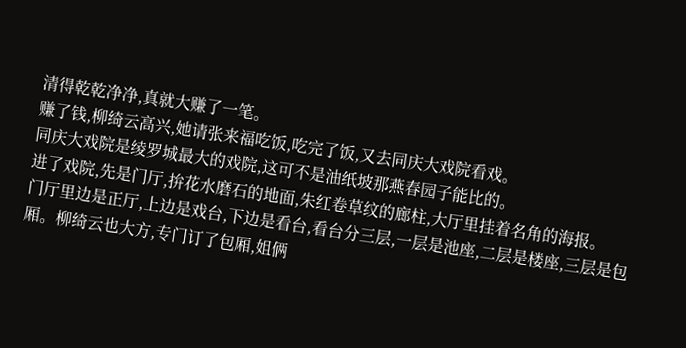清得乾乾净净,真就大赚了一笔。
赚了钱,柳绮云高兴,她请张来福吃饭,吃完了饭,又去同庆大戏院看戏。
同庆大戏院是绫罗城最大的戏院,这可不是油纸坡那燕春园子能比的。
进了戏院,先是门厅,拚花水磨石的地面,朱红卷草纹的廊柱,大厅里挂着名角的海报。
门厅里边是正厅,上边是戏台,下边是看台,看台分三层,一层是池座,二层是楼座,三层是包厢。柳绮云也大方,专门订了包厢,姐俩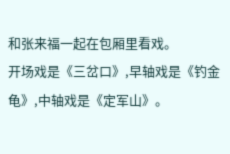和张来福一起在包厢里看戏。
开场戏是《三岔口》,早轴戏是《钓金龟》,中轴戏是《定军山》。